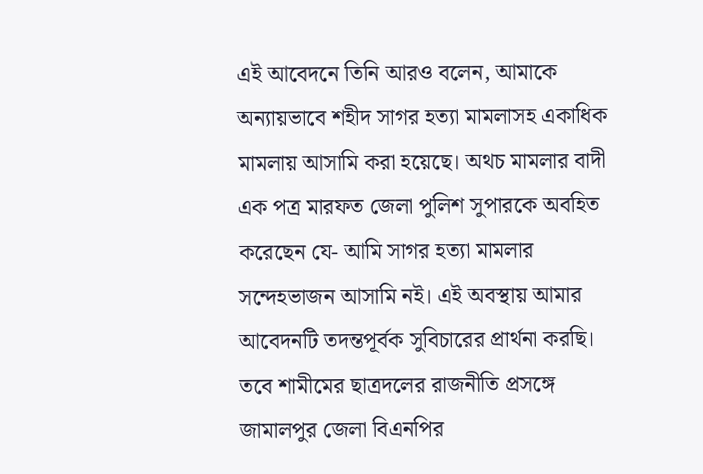এই আবেদনে তিনি আরও বলেন, আমাকে অন্যায়ভাবে শহীদ সাগর হত্যা মামলাসহ একাধিক মামলায় আসামি করা হয়েছে। অথচ মামলার বাদী এক পত্র মারফত জেলা পুলিশ সুপারকে অবহিত করেছেন যে- আমি সাগর হত্যা মামলার সন্দেহভাজন আসামি নই। এই অবস্থায় আমার আবেদনটি তদন্তপূর্বক সুবিচারের প্রার্থনা করছি। তবে শামীমের ছাত্রদলের রাজনীতি প্রসঙ্গে জামালপুর জেলা বিএনপির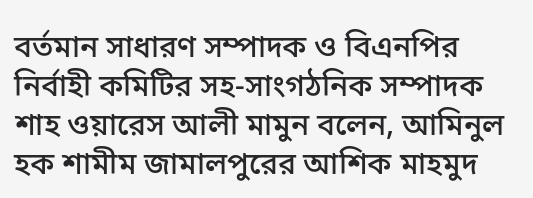বর্তমান সাধারণ সম্পাদক ও বিএনপির নির্বাহী কমিটির সহ-সাংগঠনিক সম্পাদক শাহ ওয়ারেস আলী মামুন বলেন, আমিনুল হক শামীম জামালপুরের আশিক মাহমুদ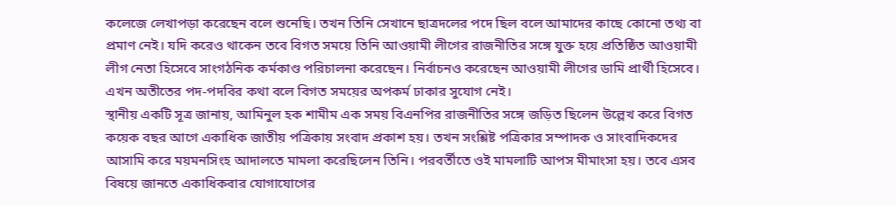কলেজে লেখাপড়া করেছেন বলে শুনেছি। তখন তিনি সেখানে ছাত্রদলের পদে ছিল বলে আমাদের কাছে কোনো তথ্য বা প্রমাণ নেই। যদি করেও থাকেন তবে বিগত সময়ে তিনি আওয়ামী লীগের রাজনীতির সঙ্গে যুক্ত হয়ে প্রতিষ্ঠিত আওয়ামী লীগ নেতা হিসেবে সাংগঠনিক কর্মকাণ্ড পরিচালনা করেছেন। নির্বাচনও করেছেন আওয়ামী লীগের ডামি প্রার্থী হিসেবে। এখন অতীতের পদ-পদবির কথা বলে বিগত সময়ের অপকর্ম ঢাকার সুযোগ নেই।
স্থানীয় একটি সূত্র জানায়, আমিনুল হক শামীম এক সময় বিএনপির রাজনীতির সঙ্গে জড়িত ছিলেন উল্লেখ করে বিগত কয়েক বছর আগে একাধিক জাতীয় পত্রিকায় সংবাদ প্রকাশ হয়। তখন সংশ্লিষ্ট পত্রিকার সম্পাদক ও সাংবাদিকদের আসামি করে ময়মনসিংহ আদালতে মামলা করেছিলেন তিনি। পরবর্তীতে ওই মামলাটি আপস মীমাংসা হয়। তবে এসব বিষয়ে জানতে একাধিকবার যোগাযোগের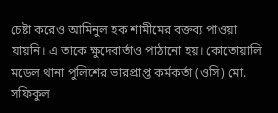চেষ্টা করেও আমিনুল হক শামীমের বক্তব্য পাওয়া যায়নি। এ তাকে ক্ষুদেবার্তাও পাঠানো হয়। কোতোয়ালি মডেল থানা পুলিশের ভারপ্রাপ্ত কর্মকর্তা (ওসি) মো. সফিকুল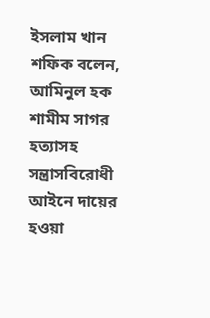ইসলাম খান শফিক বলেন, আমিনুল হক শামীম সাগর হত্যাসহ সন্ত্রাসবিরোধী আইনে দায়ের হওয়া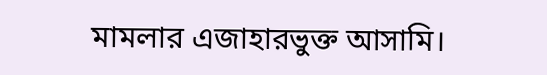মামলার এজাহারভুক্ত আসামি।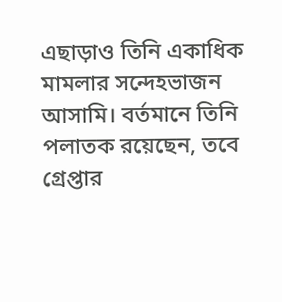এছাড়াও তিনি একাধিক মামলার সন্দেহভাজন আসামি। বর্তমানে তিনি পলাতক রয়েছেন, তবে গ্রেপ্তার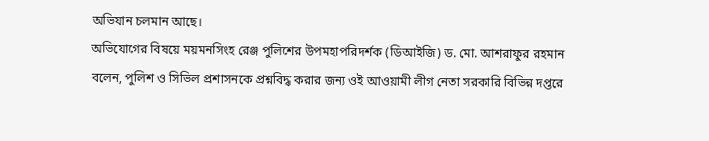অভিযান চলমান আছে।
অভিযোগের বিষয়ে ময়মনসিংহ রেঞ্জ পুলিশের উপমহাপরিদর্শক (ডিআইজি) ড. মো. আশরাফুর রহমান বলেন, পুলিশ ও সিভিল প্রশাসনকে প্রশ্নবিদ্ধ করার জন্য ওই আওয়ামী লীগ নেতা সরকারি বিভিন্ন দপ্তরে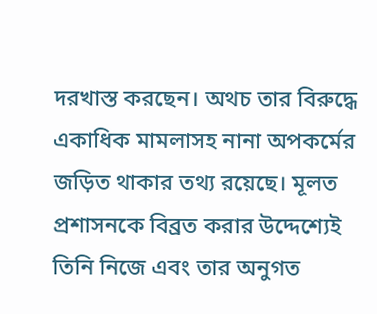দরখাস্ত করছেন। অথচ তার বিরুদ্ধে একাধিক মামলাসহ নানা অপকর্মের জড়িত থাকার তথ্য রয়েছে। মূলত প্রশাসনকে বিব্রত করার উদ্দেশ্যেই তিনি নিজে এবং তার অনুগত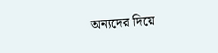অন্যদের দিয়ে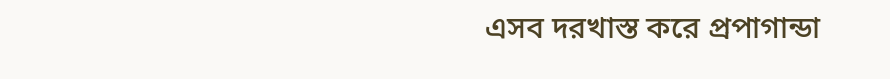এসব দরখাস্ত করে প্রপাগান্ডা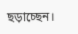ছড়াচ্ছেন।